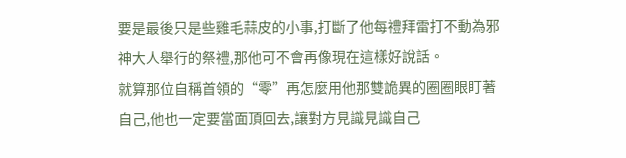要是最後只是些雞毛蒜皮的小事,打斷了他每禮拜雷打不動為邪神大人舉行的祭禮,那他可不會再像現在這樣好說話。
就算那位自稱首領的“零”再怎麼用他那雙詭異的圈圈眼盯著自己,他也一定要當面頂回去,讓對方見識見識自己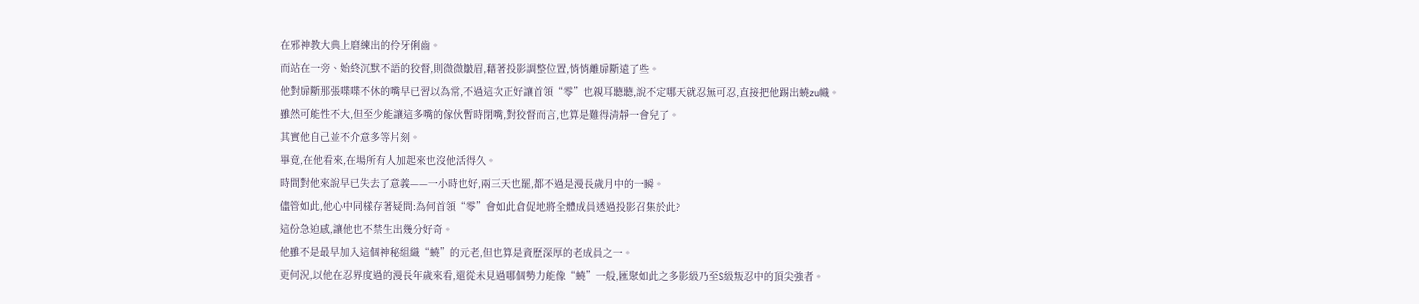在邪神教大典上磨練出的伶牙俐齒。
而站在一旁、始終沉默不語的狡督,則微微皺眉,藉著投影調整位置,悄悄離扉斷遠了些。
他對扉斷那張喋喋不休的嘴早已習以為常,不過這次正好讓首領“零”也親耳聽聽,說不定哪天就忍無可忍,直接把他踢出蟯zu幟。
雖然可能性不大,但至少能讓這多嘴的傢伙暫時閉嘴,對狡督而言,也算是難得清靜一會兒了。
其實他自己並不介意多等片刻。
畢竟,在他看來,在場所有人加起來也沒他活得久。
時間對他來說早已失去了意義——一小時也好,兩三天也罷,都不過是漫長歲月中的一瞬。
儘管如此,他心中同樣存著疑問:為何首領“零”會如此倉促地將全體成員透過投影召集於此?
這份急迫感,讓他也不禁生出幾分好奇。
他雖不是最早加入這個神秘組織“蟯”的元老,但也算是資歷深厚的老成員之一。
更何況,以他在忍界度過的漫長年歲來看,還從未見過哪個勢力能像“蟯”一般,匯聚如此之多影級乃至S級叛忍中的頂尖強者。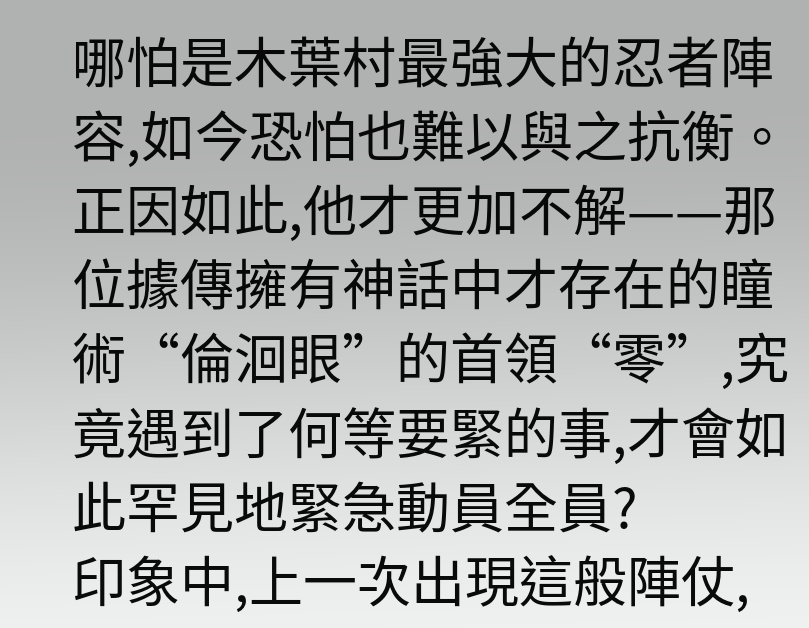哪怕是木葉村最強大的忍者陣容,如今恐怕也難以與之抗衡。
正因如此,他才更加不解——那位據傳擁有神話中才存在的瞳術“倫洄眼”的首領“零”,究竟遇到了何等要緊的事,才會如此罕見地緊急動員全員?
印象中,上一次出現這般陣仗,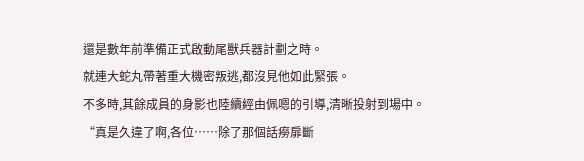還是數年前準備正式啟動尾獸兵器計劃之時。
就連大蛇丸帶著重大機密叛逃,都沒見他如此緊張。
不多時,其餘成員的身影也陸續經由佩嗯的引導,清晰投射到場中。
“真是久違了啊,各位……除了那個話癆扉斷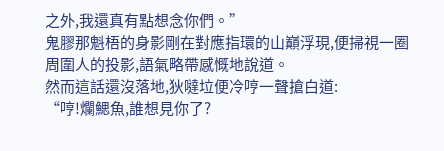之外,我還真有點想念你們。”
鬼膠那魁梧的身影剛在對應指環的山巔浮現,便掃視一圈周圍人的投影,語氣略帶感慨地說道。
然而這話還沒落地,狄噠垃便冷哼一聲搶白道:
“哼!爛鰓魚,誰想見你了?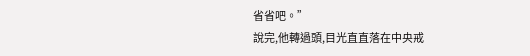省省吧。”
說完,他轉過頭,目光直直落在中央戒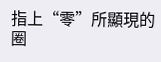指上“零”所顯現的圈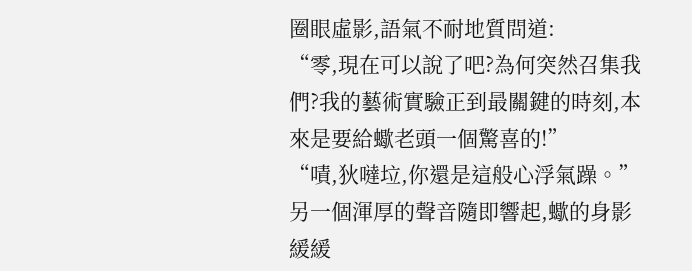圈眼虛影,語氣不耐地質問道:
“零,現在可以說了吧?為何突然召集我們?我的藝術實驗正到最關鍵的時刻,本來是要給蠍老頭一個驚喜的!”
“嘖,狄噠垃,你還是這般心浮氣躁。”另一個渾厚的聲音隨即響起,蠍的身影緩緩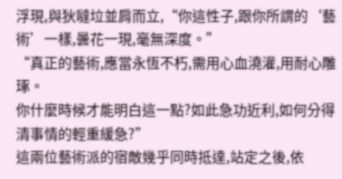浮現,與狄噠垃並肩而立,“你這性子,跟你所謂的‘藝術’一樣,曇花一現,毫無深度。”
“真正的藝術,應當永恆不朽,需用心血澆灌,用耐心雕琢。
你什麼時候才能明白這一點?如此急功近利,如何分得清事情的輕重緩急?”
這兩位藝術派的宿敵幾乎同時抵達,站定之後,依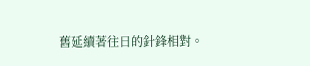舊延續著往日的針鋒相對。